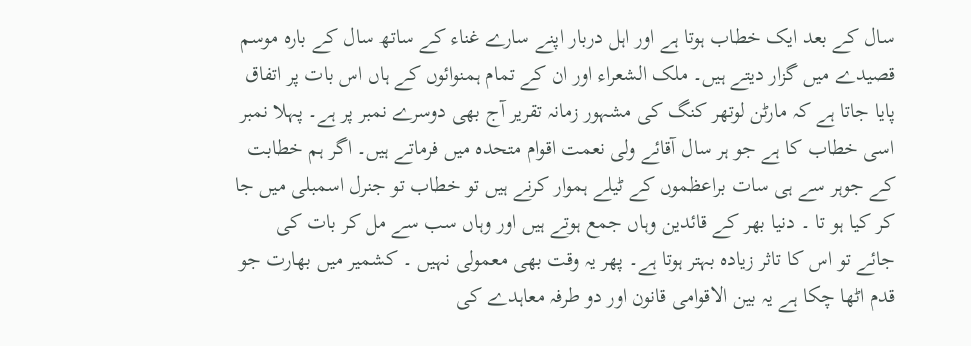سال کے بعد ایک خطاب ہوتا ہے اور اہل دربار اپنے سارے غناء کے ساتھ سال کے بارہ موسم قصیدے میں گزار دیتے ہیں۔ ملک الشعراء اور ان کے تمام ہمنوائوں کے ہاں اس بات پر اتفاق پایا جاتا ہے کہ مارٹن لوتھر کنگ کی مشہور زمانہ تقریر آج بھی دوسرے نمبر پر ہے۔ پہلا نمبر اسی خطاب کا ہے جو ہر سال آقائے ولی نعمت اقوام متحدہ میں فرماتے ہیں۔ اگر ہم خطابت کے جوہر سے ہی سات براعظموں کے ٹیلے ہموار کرنے ہیں تو خطاب تو جنرل اسمبلی میں جا کر کیا ہو تا ۔ دنیا بھر کے قائدین وہاں جمع ہوتے ہیں اور وہاں سب سے مل کر بات کی جائے تو اس کا تاثر زیادہ بہتر ہوتا ہے۔ پھر یہ وقت بھی معمولی نہیں ۔ کشمیر میں بھارت جو قدم اٹھا چکا ہے یہ بین الاقوامی قانون اور دو طرفہ معاہدے کی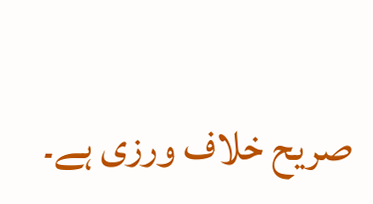صریح خلاف ورزی ہے۔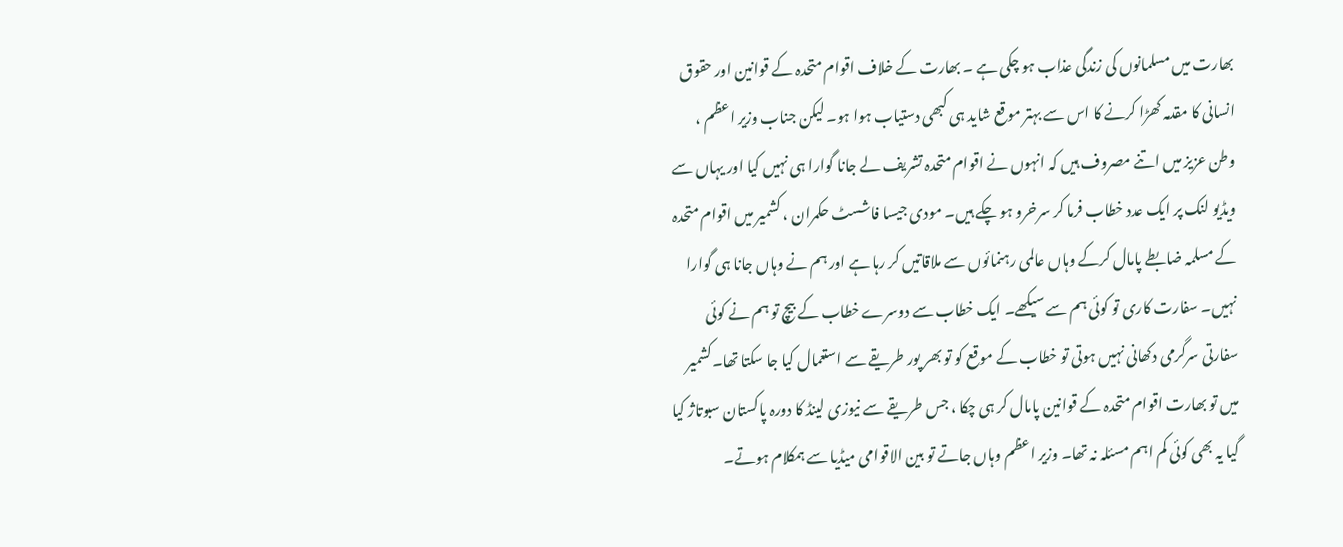بھارت میں مسلمانوں کی زندگی عذاب ہو چکی ہے ۔ بھارت کے خلاف اقوام متحدہ کے قوانین اور حقوق انسانی کا مقدمہ کھڑا کرنے کا اس سے بہتر موقع شاید ہی کبھی دستیاب ہوا ہو۔ لیکن جناب وزیر اعظم ، وطن عزیز میں اتنے مصروف ہیں کہ انہوں نے اقوام متحدہ تشریف لے جانا گوارا ہی نہیں کیا اور یہاں سے ویڈیو لنک پر ایک عدد خطاب فرما کر سرخرو ہو چکے ہیں۔ مودی جیسا فاشسٹ حکمران ، کشمیر میں اقوام متحدہ کے مسلمہ ضابطے پامال کرکے وہاں عالمی رہنمائوں سے ملاقاتیں کر رہا ہے اور ہم نے وہاں جانا ہی گوارا نہیں۔ سفارت کاری تو کوئی ہم سے سیکھے۔ ایک خطاب سے دوسرے خطاب کے بیچ تو ہم نے کوئی سفارتی سرگرمی دکھانی نہیں ہوتی تو خطاب کے موقع کو تو بھر پور طریقے سے استعمال کیا جا سکتا تھا۔کشمیر میں تو بھارت اقوام متحدہ کے قوانین پامال کر ہی چکا ، جس طریقے سے نیوزی لینڈ کا دورہ پاکستان سبوتاژ کیا گیا یہ بھی کوئی کم اہم مسئلہ نہ تھا۔ وزیر اعظم وہاں جاتے تو بین الاقوامی میڈیا سے ہمکلام ہوتے۔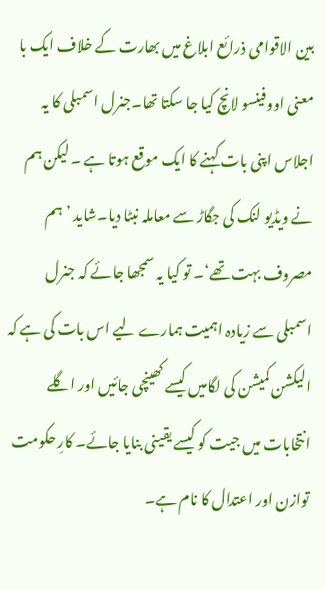بین الاقوامی ذرائع ابلاغ میں بھارت کے خلاف ایک با معنی اووفینسو لانچ کیا جا سکتا تھا۔جنرل اسمبلی کا یہ اجلاس اپنی بات کہنے کا ایک موقع ہوتا ہے ۔ لیکن ہم نے ویڈیو لنک کی جگاڑ سے معاملہ نبٹا دیا۔شاید ’ہم مصروف بہت تھے‘۔ تو کیا یہ سمجھا جائے کہ جنرل اسمبلی سے زیادہ اہمیت ہمارے لیے اس بات کی ہے کہ الیکشن کمیشن کی لگامیں کیسے کھینچی جائیں اور اگلے انتخابات میں جیت کو کیسے یقینی بنایا جائے۔ کارِ حکومت توازن اور اعتدال کا نام ہے۔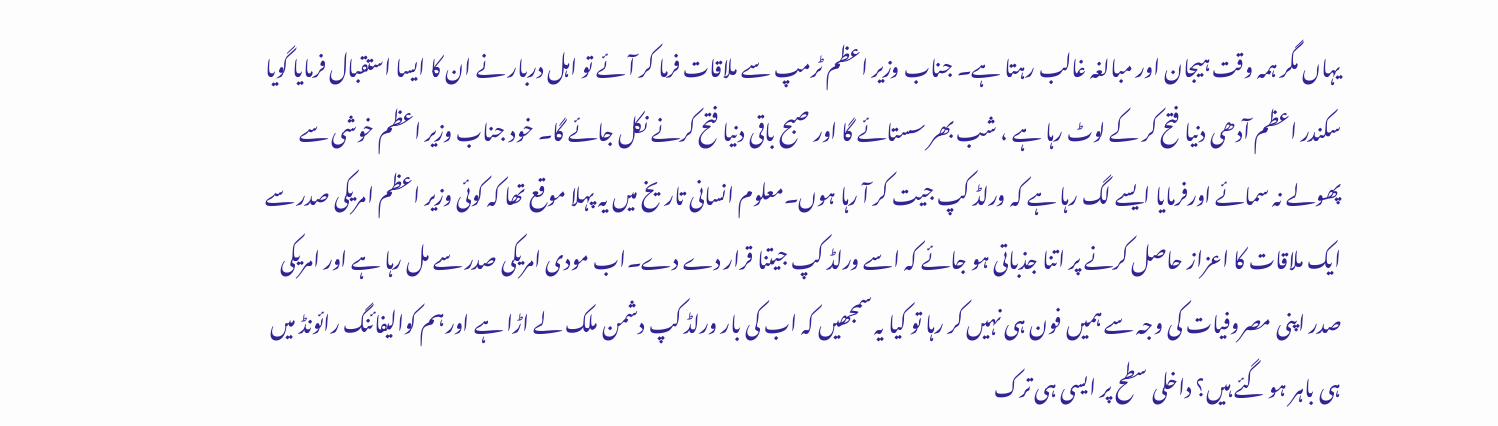یہاں مگر ہمہ وقت ہیجان اور مبالغہ غالب رہتا ہے۔ جناب وزیر اعظم ٹرمپ سے ملاقات فرما کر آئے تو اہل دربار نے ان کا ایسا استقبال فرمایا گویا سکندر اعظم آدھی دنیا فتح کر کے لوٹ رہا ہے ، شب بھر سستائے گا اور صبح باقی دنیا فتح کرنے نکل جائے گا۔ خود جناب وزیر اعظم خوشی سے پھولے نہ سمائے اورفرمایا ایسے لگ رہا ہے کہ ورلڈ کپ جیت کر آ رہا ہوں۔معلوم انسانی تاریخ میں یہ پہلا موقع تھا کہ کوئی وزیر اعظم امریکی صدر سے ایک ملاقات کا اعزاز حاصل کرنے پر اتنا جذباتی ہو جائے کہ اسے ورلڈ کپ جیتنا قرار دے دے۔اب مودی امریکی صدر سے مل رہا ہے اور امریکی صدر اپنی مصروفیات کی وجہ سے ہمیں فون ہی نہیں کر رہا تو کیا یہ سمجھیں کہ اب کی بار ورلڈ کپ دشمن ملک لے اڑا ہے اور ہم کوالیفائنگ رائونڈ میں ہی باہر ہو گئے ہیں؟ داخلی سطح پر ایسی ہی ترک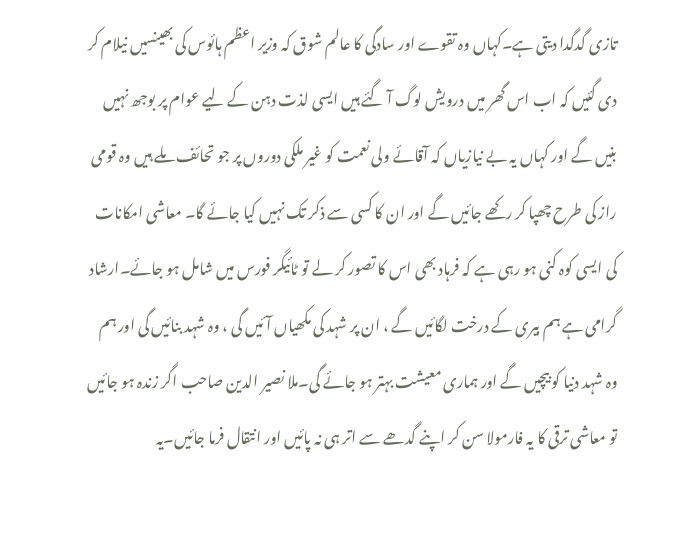تازی گدگدا دیتی ہے۔کہاں وہ تقوے اور سادگی کا عالم شوق کہ وزیر اعظم ہائوس کی بھینسیں نیلام کر دی گئیں کہ اب اس گھر میں درویش لوگ آ گئے ہیں ایسی لذت دہن کے لیے عوام پر بوجھ نہیں بنیں گے اور کہاں یہ بے نیازیاں کہ آقائے ولی نعمت کو غیر ملکی دوروں پر جو تحائف ملے ہیں وہ قومی راز کی طرح چھپا کر رکھے جائیں گے اور ان کا کسی سے ذکر تک نہیں کیا جائے گا۔ معاشی امکانات کی ایسی کوہ کنی ہو رہی ہے کہ فرہاد بھی اس کا تصور کر لے تو ٹائیگر فورس میں شامل ہو جائے۔ارشاد گرامی ہے ہم بیری کے درخت لگائیں گے ، ان پر شہد کی مکھیاں آئیں گی ، وہ شہد بنائیں گی اور ہم وہ شہد دنیا کو بیچیں گے اور ہماری معیشت بہتر ہو جائے گی۔ملا نصیر الدین صاحب اگر زندہ ہو جائیں تو معاشی ترقی کا یہ فارمولا سن کر اپنے گدھے سے اتر ہی نہ پائیں اور انتقال فرما جائیں۔یہ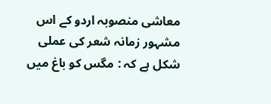معاشی منصوبہ اردو کے اس مشہور زمانہ شعر کی عملی شکل ہے کہ : مگس کو باغ میں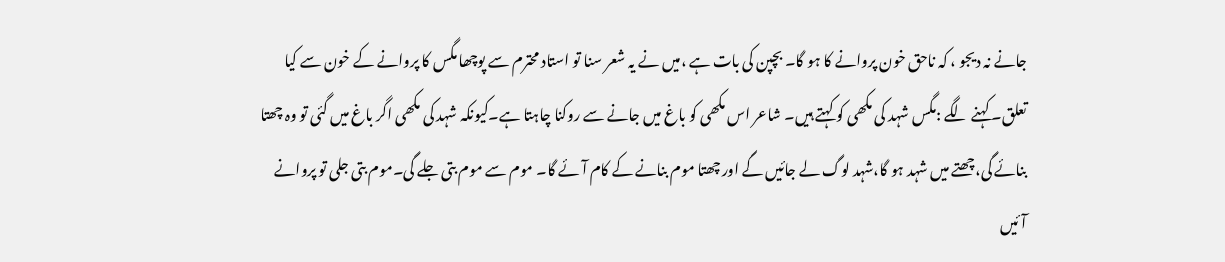جانے نہ دیجو ، کہ ناحق خون پروانے کا ہو گا۔ بچپن کی بات ہے ،میں نے یہ شعر سنا تو استاد محترم سے پوچھا مگس کا پروانے کے خون سے کیا تعلق۔ کہنے لگے :مگس شہد کی مکھی کو کہتے ہیں۔ شاعر اس مکھی کو باغ میں جانے سے روکنا چاہتا ہے۔کیونکہ شہد کی مکھی اگر باغ میں گئی تو وہ چھتا بنائے گی،چھتے میں شہد ہو گا،شہد لوگ لے جائیں گے اور چھتا موم بنانے کے کام آئے گا۔ موم سے موم بتی جلے گی۔موم بتی جلی تو پروانے آئیں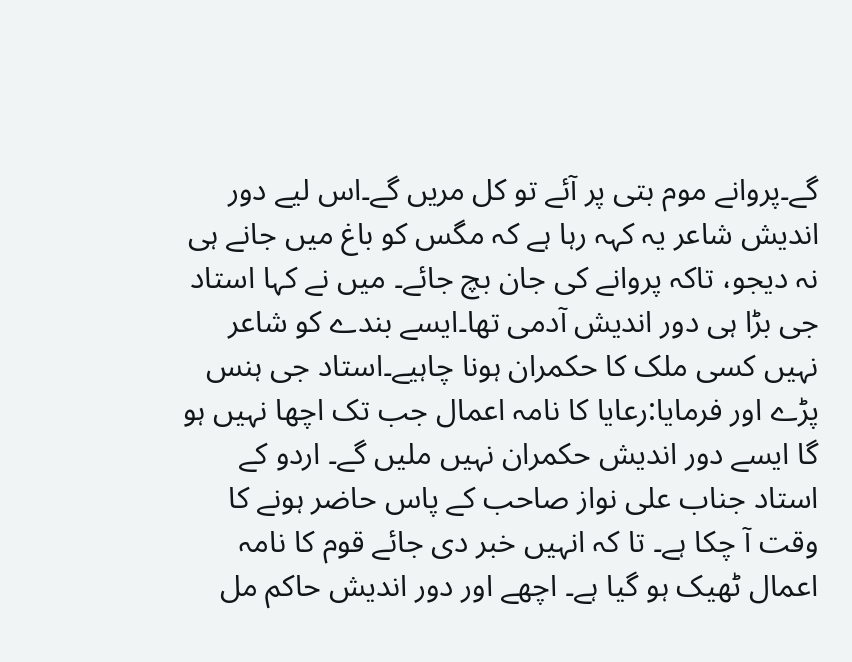گے۔پروانے موم بتی پر آئے تو کل مریں گے۔اس لیے دور اندیش شاعر یہ کہہ رہا ہے کہ مگس کو باغ میں جانے ہی نہ دیجو، تاکہ پروانے کی جان بچ جائے۔ میں نے کہا استاد جی بڑا ہی دور اندیش آدمی تھا۔ایسے بندے کو شاعر نہیں کسی ملک کا حکمران ہونا چاہیے۔استاد جی ہنس پڑے اور فرمایا:رعایا کا نامہ اعمال جب تک اچھا نہیں ہو گا ایسے دور اندیش حکمران نہیں ملیں گے۔ اردو کے استاد جناب علی نواز صاحب کے پاس حاضر ہونے کا وقت آ چکا ہے۔ تا کہ انہیں خبر دی جائے قوم کا نامہ اعمال ٹھیک ہو گیا ہے۔ اچھے اور دور اندیش حاکم مل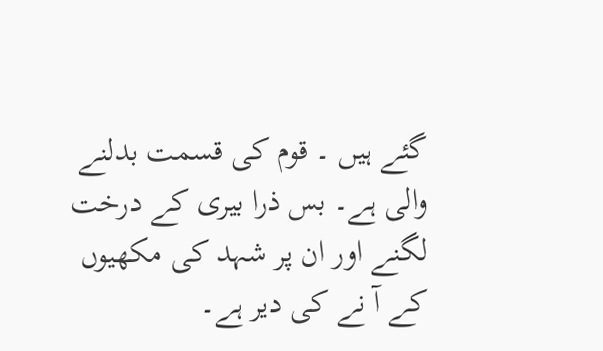گئے ہیں ۔ قوم کی قسمت بدلنے والی ہے۔ بس ذرا بیری کے درخت لگنے اور ان پر شہد کی مکھیوں کے آ نے کی دیر ہے۔